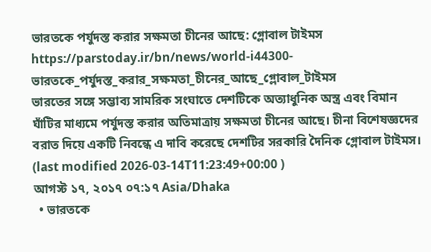ভারতকে পর্যুদস্ত করার সক্ষমতা চীনের আছে: গ্লোবাল টাইমস
https://parstoday.ir/bn/news/world-i44300-ভারতকে_পর্যুদস্ত_করার_সক্ষমতা_চীনের_আছে_গ্লোবাল_টাইমস
ভারতের সঙ্গে সম্ভাব্য সামরিক সংঘাতে দেশটিকে অত্যাধুনিক অস্ত্র এবং বিমান ঘাঁটির মাধ্যমে পর্যুদস্ত করার অতিমাত্রায় সক্ষমতা চীনের আছে। চীনা বিশেষজ্ঞদের বরাত দিয়ে একটি নিবন্ধে এ দাবি করেছে দেশটির সরকারি দৈনিক গ্লোবাল টাইমস।
(last modified 2026-03-14T11:23:49+00:00 )
আগস্ট ১৭, ২০১৭ ০৭:১৭ Asia/Dhaka
  • ভারতকে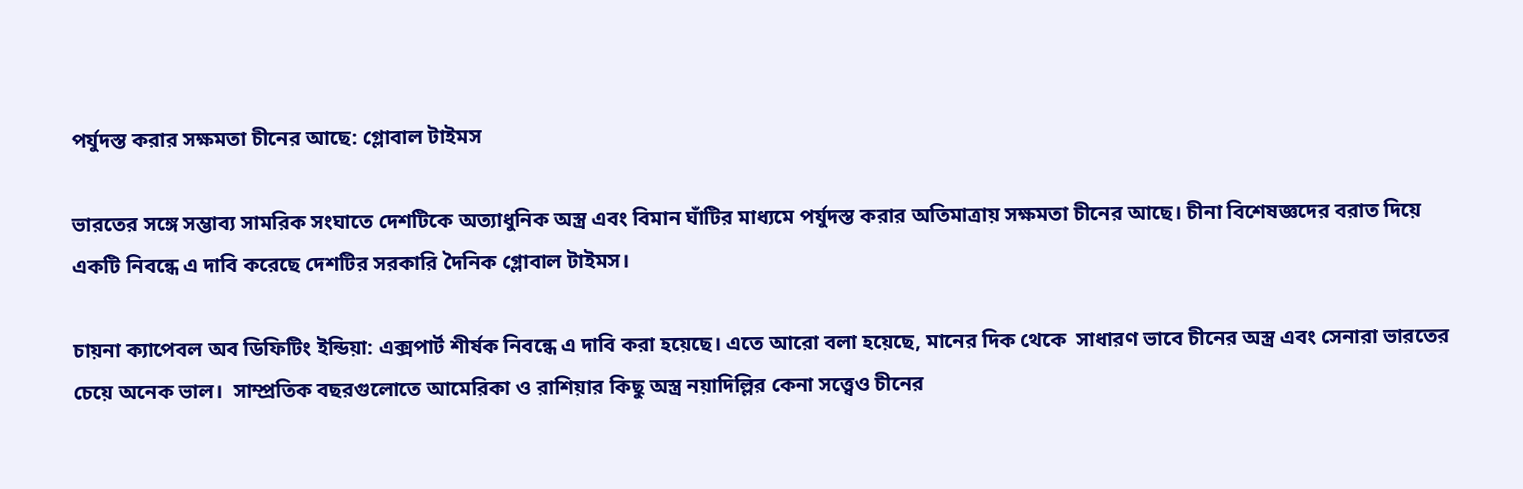পর্যুদস্ত করার সক্ষমতা চীনের আছে: গ্লোবাল টাইমস

ভারতের সঙ্গে সম্ভাব্য সামরিক সংঘাতে দেশটিকে অত্যাধুনিক অস্ত্র এবং বিমান ঘাঁটির মাধ্যমে পর্যুদস্ত করার অতিমাত্রায় সক্ষমতা চীনের আছে। চীনা বিশেষজ্ঞদের বরাত দিয়ে একটি নিবন্ধে এ দাবি করেছে দেশটির সরকারি দৈনিক গ্লোবাল টাইমস।

চায়না ক্যাপেবল অব ডিফিটিং ইন্ডিয়া: এক্সপার্ট শীর্ষক নিবন্ধে এ দাবি করা হয়েছে। এতে আরো বলা হয়েছে, মানের দিক থেকে  সাধারণ ভাবে চীনের অস্ত্র এবং সেনারা ভারতের  চেয়ে অনেক ভাল।  সাম্প্রতিক বছরগুলোতে আমেরিকা ও রাশিয়ার কিছু অস্ত্র নয়াদিল্লির কেনা সত্ত্বেও চীনের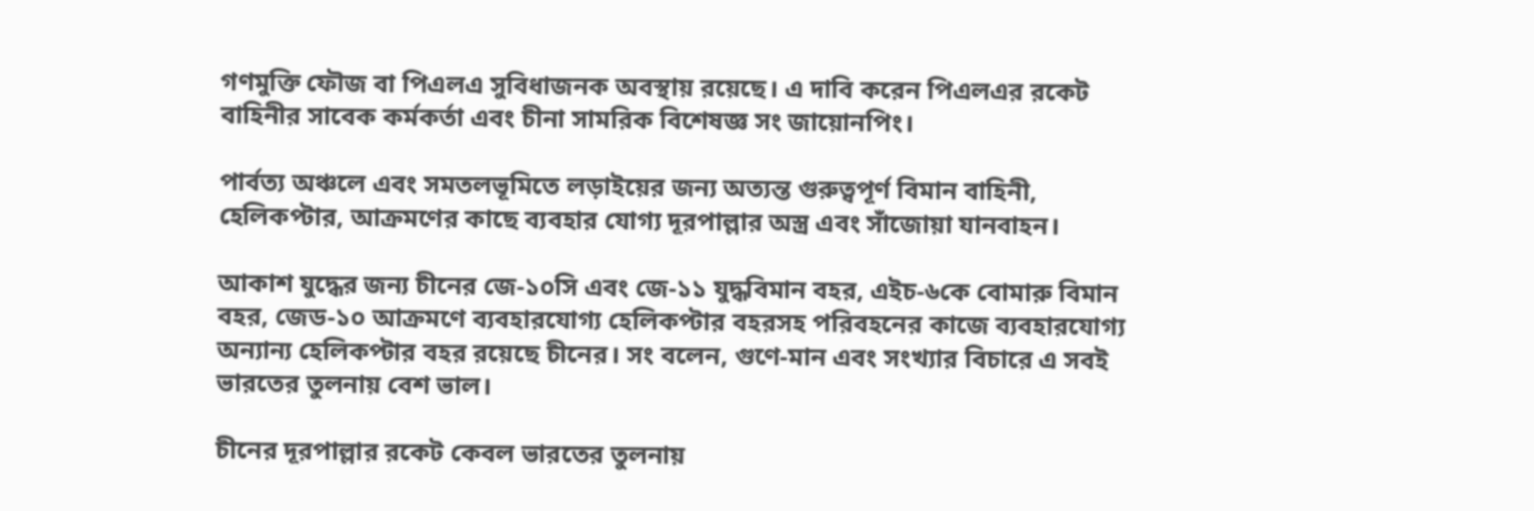গণমুক্তি ফৌজ বা পিএলএ সুবিধাজনক অবস্থায় রয়েছে। এ দাবি করেন পিএলএর রকেট বাহিনীর সাবেক কর্মকর্তা এবং চীনা সামরিক বিশেষজ্ঞ সং জায়োনপিং।

পার্বত্য অঞ্চলে এবং সমতলভূমিতে লড়াইয়ের জন্য অত্যন্ত গুরুত্বপূর্ণ বিমান বাহিনী, হেলিকপ্টার, আক্রমণের কাছে ব্যবহার যোগ্য দূরপাল্লার অস্ত্র এবং সাঁজোয়া যানবাহন।

আকাশ যুদ্ধের জন্য চীনের জে-১০সি এবং জে-১১ যুদ্ধবিমান বহর, এইচ-৬কে বোমারু বিমান বহর, জেড-১০ আক্রমণে ব্যবহারযোগ্য হেলিকপ্টার বহরসহ পরিবহনের কাজে ব্যবহারযোগ্য অন্যান্য হেলিকপ্টার বহর রয়েছে চীনের। সং বলেন, গুণে-মান এবং সংখ্যার বিচারে এ সবই ভারতের তুলনায় বেশ ভাল।

চীনের দূরপাল্লার রকেট কেবল ভারতের তুলনায়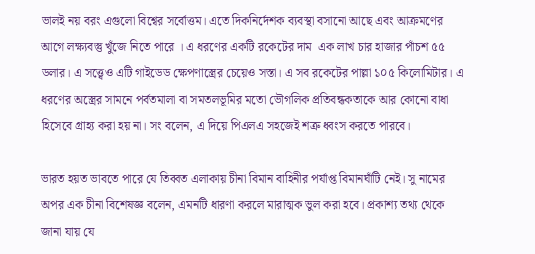ভালই নয় বরং এগুলো বিশ্বের সর্বোত্তম। এতে দিকনির্দেশক ব্যবস্থা বসানো আছে এবং আক্রমণের আগে লক্ষ্যবস্তু খুঁজে নিতে পারে । এ ধরণের একটি রকেটের দাম  এক লাখ চার হাজার পাঁচশ ৫৫ ডলার। এ সত্ত্বেও এটি গাইডেড ক্ষেপণাস্ত্রের চেয়েও সস্তা। এ সব রকেটের পাল্লা ১০৫ কিলোমিটার। এ ধরণের অস্ত্রের সামনে পর্বতমালা বা সমতলভূমির মতো ভৌগলিক প্রতিবন্ধকতাকে আর কোনো বাধা হিসেবে গ্রাহ্য করা হয় না। সং বলেন, এ দিয়ে পিএলএ সহজেই শত্রু ধ্বংস করতে পারবে।

ভারত হয়ত ভাবতে পারে যে তিব্বত এলাকায় চীনা বিমান বাহিনীর পর্যাপ্ত বিমানঘাঁটি নেই। সু নামের অপর এক চীনা বিশেষজ্ঞ বলেন, এমনটি ধারণা করলে মারাত্মক ভুল করা হবে। প্রকাশ্য তথ্য থেকে জানা যায় যে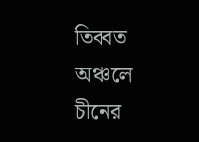তিব্বত অঞ্চলে চীনের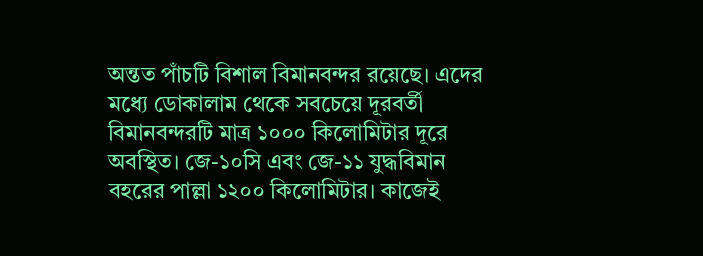অন্তত পাঁচটি বিশাল বিমানবন্দর রয়েছে। এদের মধ্যে ডোকালাম থেকে সবচেয়ে দূরবর্তী বিমানবন্দরটি মাত্র ১০০০ কিলোমিটার দূরে অবস্থিত। জে-১০সি এবং জে-১১ যুদ্ধবিমান বহরের পাল্লা ১২০০ কিলোমিটার। কাজেই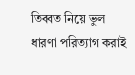তিব্বত নিয়ে ভুল ধারণা পরিত্যাগ করাই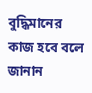বুদ্ধিমানের কাজ হবে বলে জানান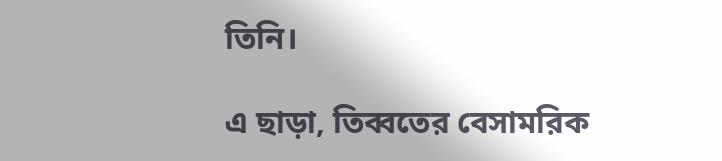তিনি।

এ ছাড়া, তিব্বতের বেসামরিক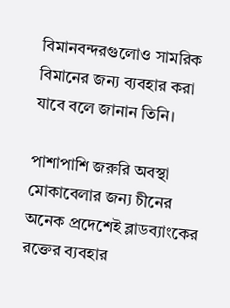বিমানবন্দরগুলোও সামরিক বিমানের জন্য ব্যবহার করা যাবে বলে জানান তিনি।

পাশাপাশি জরুরি অবস্থা মোকাবেলার জন্য চীনের অনেক প্রদেশেই ব্লাডব্যাংকের রক্তের ব্যবহার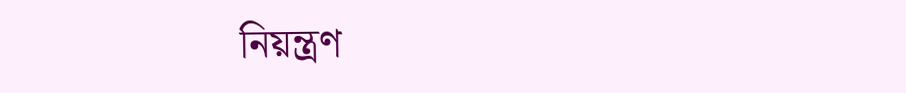নিয়ন্ত্রণ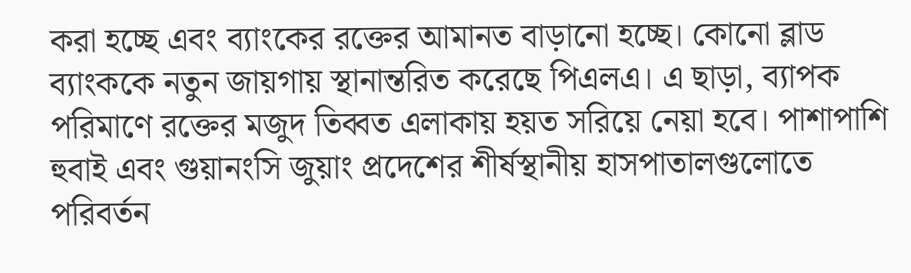করা হচ্ছে এবং ব্যাংকের রক্তের আমানত বাড়ানো হচ্ছে। কোনো ব্লাড ব্যাংককে নতুন জায়গায় স্থানান্তরিত করেছে পিএলএ। এ ছাড়া, ব্যাপক পরিমাণে রক্তের মজুদ তিব্বত এলাকায় হয়ত সরিয়ে নেয়া হবে। পাশাপাশি হুবাই এবং গুয়ানংসি জুয়াং প্রদেশের শীর্ষস্থানীয় হাসপাতালগুলোতে পরিবর্তন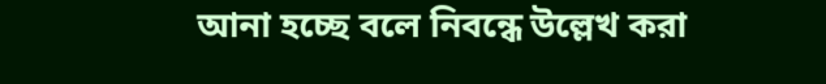আনা হচ্ছে বলে নিবন্ধে উল্লেখ করা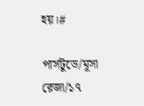হয়।#

পার্সটুডে/মূসা রেজা/১৭